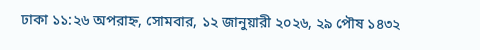ঢাকা ১১:২৬ অপরাহ্ন, সোমবার, ১২ জানুয়ারী ২০২৬, ২৯ পৌষ ১৪৩২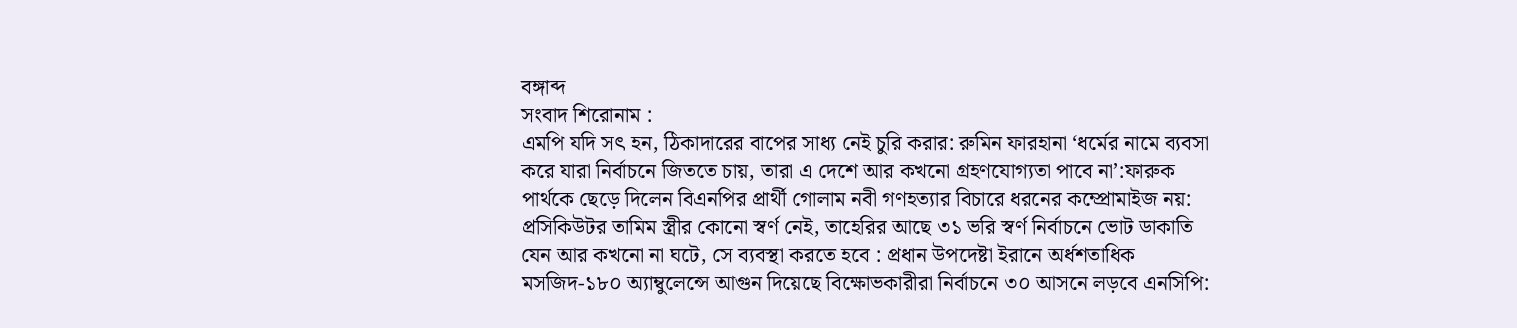বঙ্গাব্দ
সংবাদ শিরোনাম :
এমপি যদি সৎ হন, ঠিকাদারের বাপের সাধ্য নেই চুরি করার: রুমিন ফারহানা ‘ধর্মের নামে ব্যবসা করে যারা নির্বাচনে জিততে চায়, তারা এ দেশে আর কখনো গ্রহণযোগ্যতা পাবে না’:ফারুক পার্থকে ছেড়ে দিলেন বিএনপির প্রার্থী গোলাম নবী গণহত্যার বিচারে ধরনের কম্প্রোমাইজ নয়: প্রসিকিউটর তামিম স্ত্রীর কোনো স্বর্ণ নেই, তাহেরির আছে ৩১ ভরি স্বর্ণ নির্বাচনে ভোট ডাকাতি যেন আর কখনো না ঘটে, সে ব্যবস্থা করতে হবে : প্রধান উপদেষ্টা ইরানে অর্ধশতাধিক মসজিদ-১৮০ অ্যাম্বুলেন্সে আগুন দিয়েছে বিক্ষোভকারীরা নির্বাচনে ৩০ আসনে লড়বে এনসিপি: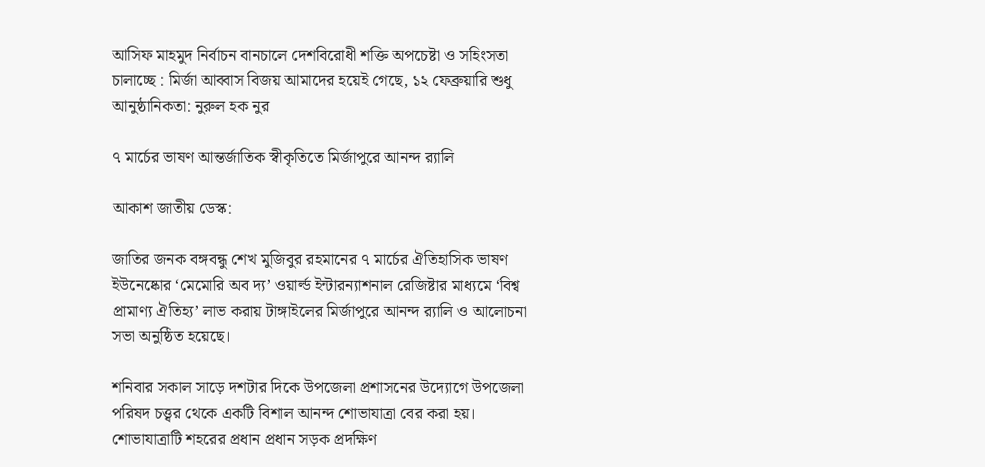আসিফ মাহমুদ নির্বাচন বানচালে দেশবিরোধী শক্তি অপচেষ্টা ও সহিংসতা চালাচ্ছে : মির্জা আব্বাস বিজয় আমাদের হয়েই গেছে, ১২ ফেব্রুয়ারি শুধু আনুষ্ঠানিকতা: নুরুল হক নুর

৭ মার্চের ভাষণ আন্তর্জাতিক স্বীকৃতিতে মির্জাপুরে আনন্দ র‌্যালি

আকাশ জাতীয় ডেস্ক:

জাতির জনক বঙ্গবন্ধু শেখ মুজিবুর রহমানের ৭ মার্চের ঐতিহাসিক ভাষণ ইউনেষ্কোর ‘মেমোরি অব দ্য’ ওয়ার্ল্ড ইন্টারন্যাশনাল রেজিষ্টার মাধ্যমে ‘বিশ্ব প্রামাণ্য ঐতিহ্য’ লাভ করায় টাঙ্গাইলের মির্জাপুরে আনন্দ র‌্যালি ও আলোচনা সভা অনুষ্ঠিত হয়েছে।

শনিবার সকাল সাড়ে দশটার দিকে উপজেলা প্রশাসনের উদ্যোগে উপজেলা পরিষদ চত্ত্বর থেকে একটি বিশাল আনন্দ শোভাযাত্রা বের করা হয়। শোভাযাত্রাটি শহরের প্রধান প্রধান সড়ক প্রদক্ষিণ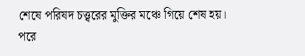শেষে পরিষদ চত্ত্বরের মুক্তির মঞ্চে গিয়ে শেষ হয়। পরে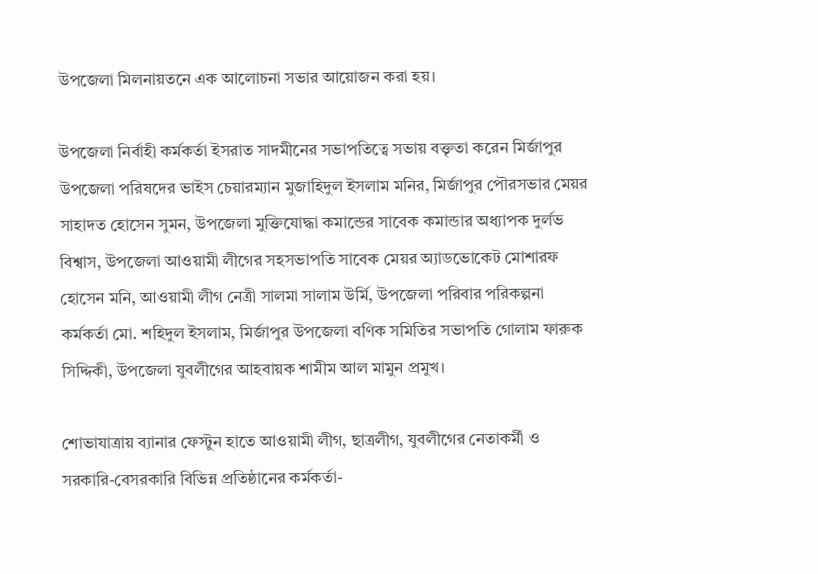উপজেলা মিলনায়তনে এক আলোচনা সভার আয়োজন করা হয়।

উপজেলা নির্বাহী কর্মকর্তা ইসরাত সাদমীনের সভাপতিত্বে সভায় বক্তৃতা করেন মির্জাপুর উপজেলা পরিষদের ভাইস চেয়ারম্যান মুজাহিদুল ইসলাম মনির, মির্জাপুর পৌরসভার মেয়র সাহাদত হোসেন সুমন, উপজেলা মুক্তিযোদ্ধা কমান্ডের সাবেক কমান্ডার অধ্যাপক দুর্লভ বিশ্বাস, উপজেলা আওয়ামী লীগের সহসভাপতি সাবেক মেয়র অ্যাডভোকেট মোশারফ হোসেন মনি, আওয়ামী লীগ নেত্রী সালমা সালাম উর্মি, উপজেলা পরিবার পরিকল্পনা কর্মকর্তা মো. শহিদুল ইসলাম, মির্জাপুর উপজেলা বণিক সমিতির সভাপতি গোলাম ফারুক সিদ্দিকী, উপজেলা যুবলীগের আহবায়ক শামীম আল মামুন প্রমুখ।

শোভাযাত্রায় ব্যানার ফেস্টুন হাতে আওয়ামী লীগ, ছাত্রলীগ, যুবলীগের নেতাকর্মী ও সরকারি-বেসরকারি বিভিন্ন প্রতিষ্ঠানের কর্মকর্তা-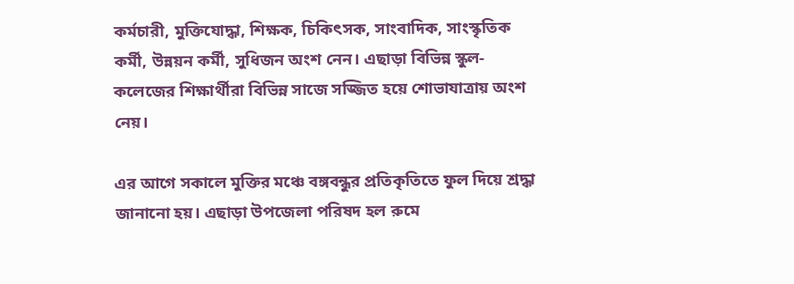কর্মচারী, মুক্তিযোদ্ধা, শিক্ষক, চিকিৎসক, সাংবাদিক, সাংস্কৃতিক কর্মী, উন্নয়ন কর্মী, সুধিজন অংশ নেন। এছাড়া বিভিন্ন স্কুল-কলেজের শিক্ষার্থীরা বিভিন্ন সাজে সজ্জিত হয়ে শোভাযাত্রায় অংশ নেয়।

এর আগে সকালে মুক্তির মঞ্চে বঙ্গবন্ধুর প্রতিকৃতিতে ফুল দিয়ে শ্রদ্ধা জানানো হয়। এছাড়া উপজেলা পরিষদ হল রুমে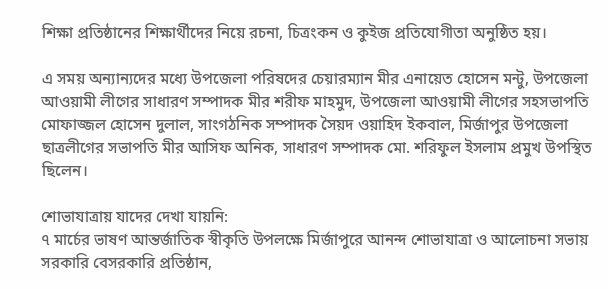শিক্ষা প্রতিষ্ঠানের শিক্ষার্থীদের নিয়ে রচনা, চিত্রংকন ও কুইজ প্রতিযোগীতা অনুষ্ঠিত হয়।

এ সময় অন্যান্যদের মধ্যে উপজেলা পরিষদের চেয়ারম্যান মীর এনায়েত হোসেন মন্টু, উপজেলা আওয়ামী লীগের সাধারণ সম্পাদক মীর শরীফ মাহমুদ, উপজেলা আওয়ামী লীগের সহসভাপতি মোফাজ্জল হোসেন দুলাল, সাংগঠনিক সম্পাদক সৈয়দ ওয়াহিদ ইকবাল, মির্জাপুর উপজেলা ছাত্রলীগের সভাপতি মীর আসিফ অনিক, সাধারণ সম্পাদক মো. শরিফুল ইসলাম প্রমুখ উপস্থিত ছিলেন।

শোভাযাত্রায় যাদের দেখা যায়নি:
৭ মার্চের ভাষণ আন্তর্জাতিক স্বীকৃতি উপলক্ষে মির্জাপুরে আনন্দ শোভাযাত্রা ও আলোচনা সভায় সরকারি বেসরকারি প্রতিষ্ঠান,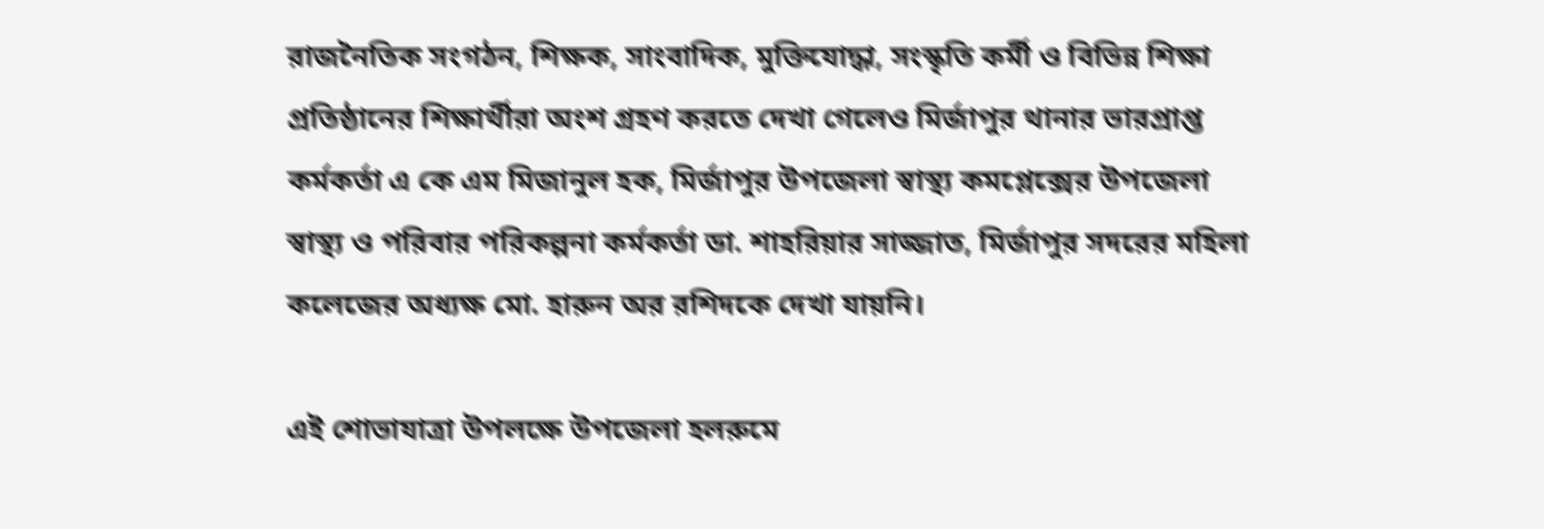রাজনৈতিক সংগঠন, শিক্ষক, সাংবাদিক, মুক্তিযোদ্ধা, সংস্কৃতি কর্মী ও বিভিন্ন শিক্ষা প্রতিষ্ঠানের শিক্ষার্থীরা অংশ গ্রহণ করতে দেখা গেলেও মির্জাপুর থানার ভারপ্রাপ্ত কর্মকর্তা এ কে এম মিজানুল হক, মির্জাপুর উপজেলা স্বাস্থ্য কমপ্লেক্সের উপজেলা স্বাস্থ্য ও পরিবার পরিকল্পনা কর্মকর্তা ডা. শাহরিয়ার সাজ্জাত, মির্জাপুর সদরের মহিলা কলেজের অধ্যক্ষ মো. হারুন অর রশিদকে দেখা যায়নি।

এই শোভাযাত্রা উপলক্ষে উপজেলা হলরুমে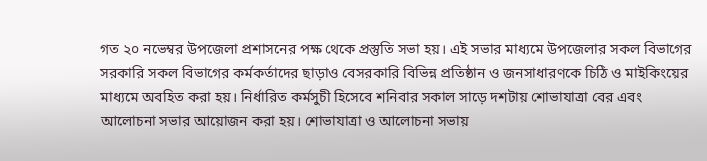গত ২০ নভেম্বর উপজেলা প্রশাসনের পক্ষ থেকে প্রস্তুতি সভা হয়। এই সভার মাধ্যমে উপজেলার সকল বিভাগের সরকারি সকল বিভাগের কর্মকর্তাদের ছাড়াও বেসরকারি বিভিন্ন প্রতিষ্ঠান ও জনসাধারণকে চিঠি ও মাইকিংয়ের মাধ্যমে অবহিত করা হয়। নির্ধারিত কর্মসুচী হিসেবে শনিবার সকাল সাড়ে দশটায় শোভাযাত্রা বের এবং আলোচনা সভার আয়োজন করা হয়। শোভাযাত্রা ও আলোচনা সভায়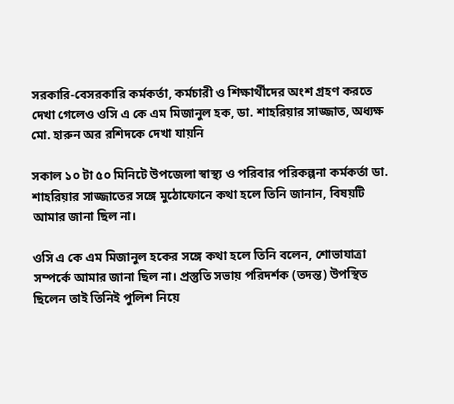সরকারি-বেসরকারি কর্মকর্তা, কর্মচারী ও শিক্ষার্থীদের অংশ গ্রহণ করতে দেখা গেলেও ওসি এ কে এম মিজানুল হক, ডা. শাহরিয়ার সাজ্জাত, অধ্যক্ষ মো. হারুন অর রশিদকে দেখা যায়নি

সকাল ১০ টা ৫০ মিনিটে উপজেলা স্বাস্থ্য ও পরিবার পরিকল্পনা কর্মকর্তা ডা. শাহরিয়ার সাজ্জাতের সঙ্গে মুঠোফোনে কথা হলে তিনি জানান, বিষয়টি আমার জানা ছিল না।

ওসি এ কে এম মিজানুল হকের সঙ্গে কথা হলে তিনি বলেন, শোভাযাত্রা সম্পর্কে আমার জানা ছিল না। প্রস্তুতি সভায় পরিদর্শক (তদন্ত) উপস্থিত ছিলেন তাই তিনিই পুলিশ নিয়ে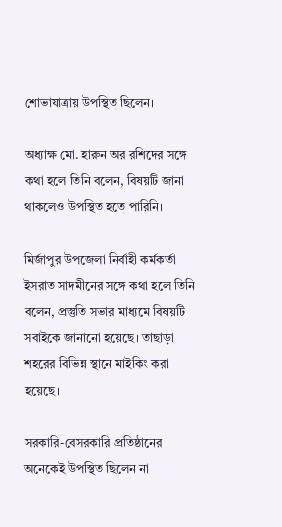শোভাযাত্রায় উপস্থিত ছিলেন।

অধ্যাক্ষ মো. হারুন অর রশিদের সঙ্গে কথা হলে তিনি বলেন, বিষয়টি জানা থাকলেও উপস্থিত হতে পারিনি।

মির্জাপুর উপজেলা নির্বাহী কর্মকর্তা ইসরাত সাদমীনের সঙ্গে কথা হলে তিনি বলেন, প্রস্তুতি সভার মাধ্যমে বিষয়টি সবাইকে জানানো হয়েছে। তাছাড়া শহরের বিভিন্ন স্থানে মাইকিং করা হয়েছে।

সরকারি-বেসরকারি প্রতিষ্ঠানের অনেকেই উপস্থিত ছিলেন না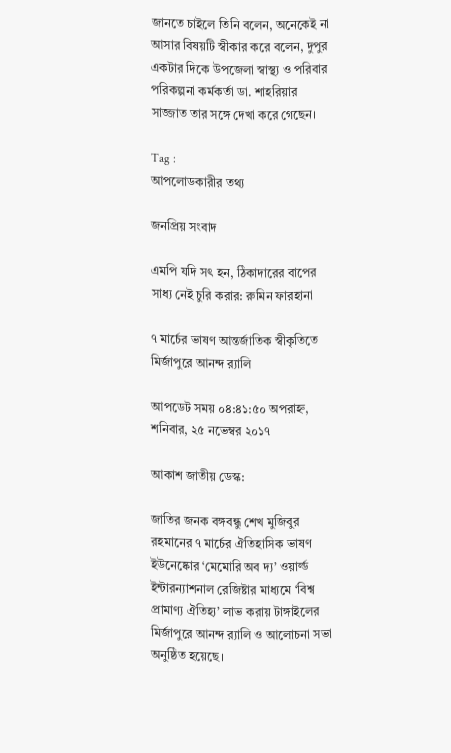জানতে চাইলে তিনি বলেন, অনেকেই না আসার বিষয়টি স্বীকার করে বলেন, দুপুর একটার দিকে উপজেলা স্বাস্থ্য ও পরিবার পরিকল্পনা কর্মকর্তা ডা. শাহরিয়ার সাজ্জাত তার সঙ্গে দেখা করে গেছেন।

Tag :
আপলোডকারীর তথ্য

জনপ্রিয় সংবাদ

এমপি যদি সৎ হন, ঠিকাদারের বাপের সাধ্য নেই চুরি করার: রুমিন ফারহানা

৭ মার্চের ভাষণ আন্তর্জাতিক স্বীকৃতিতে মির্জাপুরে আনন্দ র‌্যালি

আপডেট সময় ০৪:৪১:৫০ অপরাহ্ন, শনিবার, ২৫ নভেম্বর ২০১৭

আকাশ জাতীয় ডেস্ক:

জাতির জনক বঙ্গবন্ধু শেখ মুজিবুর রহমানের ৭ মার্চের ঐতিহাসিক ভাষণ ইউনেষ্কোর ‘মেমোরি অব দ্য’ ওয়ার্ল্ড ইন্টারন্যাশনাল রেজিষ্টার মাধ্যমে ‘বিশ্ব প্রামাণ্য ঐতিহ্য’ লাভ করায় টাঙ্গাইলের মির্জাপুরে আনন্দ র‌্যালি ও আলোচনা সভা অনুষ্ঠিত হয়েছে।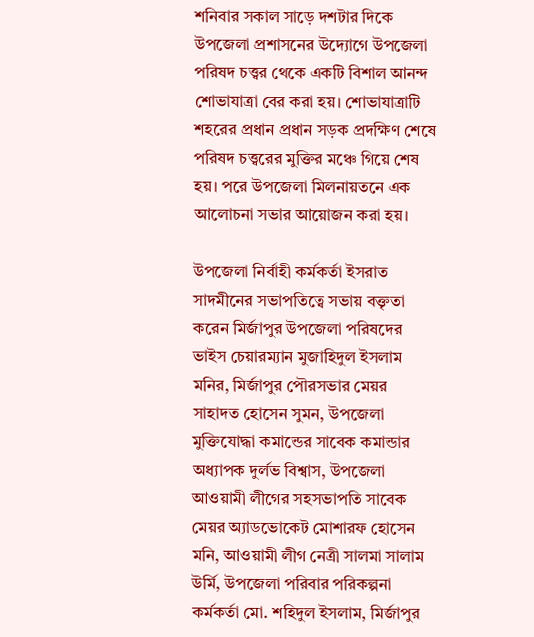শনিবার সকাল সাড়ে দশটার দিকে উপজেলা প্রশাসনের উদ্যোগে উপজেলা পরিষদ চত্ত্বর থেকে একটি বিশাল আনন্দ শোভাযাত্রা বের করা হয়। শোভাযাত্রাটি শহরের প্রধান প্রধান সড়ক প্রদক্ষিণ শেষে পরিষদ চত্ত্বরের মুক্তির মঞ্চে গিয়ে শেষ হয়। পরে উপজেলা মিলনায়তনে এক আলোচনা সভার আয়োজন করা হয়।

উপজেলা নির্বাহী কর্মকর্তা ইসরাত সাদমীনের সভাপতিত্বে সভায় বক্তৃতা করেন মির্জাপুর উপজেলা পরিষদের ভাইস চেয়ারম্যান মুজাহিদুল ইসলাম মনির, মির্জাপুর পৌরসভার মেয়র সাহাদত হোসেন সুমন, উপজেলা মুক্তিযোদ্ধা কমান্ডের সাবেক কমান্ডার অধ্যাপক দুর্লভ বিশ্বাস, উপজেলা আওয়ামী লীগের সহসভাপতি সাবেক মেয়র অ্যাডভোকেট মোশারফ হোসেন মনি, আওয়ামী লীগ নেত্রী সালমা সালাম উর্মি, উপজেলা পরিবার পরিকল্পনা কর্মকর্তা মো. শহিদুল ইসলাম, মির্জাপুর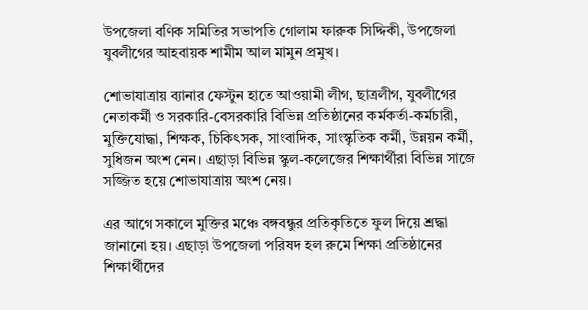উপজেলা বণিক সমিতির সভাপতি গোলাম ফারুক সিদ্দিকী, উপজেলা যুবলীগের আহবায়ক শামীম আল মামুন প্রমুখ।

শোভাযাত্রায় ব্যানার ফেস্টুন হাতে আওয়ামী লীগ, ছাত্রলীগ, যুবলীগের নেতাকর্মী ও সরকারি-বেসরকারি বিভিন্ন প্রতিষ্ঠানের কর্মকর্তা-কর্মচারী, মুক্তিযোদ্ধা, শিক্ষক, চিকিৎসক, সাংবাদিক, সাংস্কৃতিক কর্মী, উন্নয়ন কর্মী, সুধিজন অংশ নেন। এছাড়া বিভিন্ন স্কুল-কলেজের শিক্ষার্থীরা বিভিন্ন সাজে সজ্জিত হয়ে শোভাযাত্রায় অংশ নেয়।

এর আগে সকালে মুক্তির মঞ্চে বঙ্গবন্ধুর প্রতিকৃতিতে ফুল দিয়ে শ্রদ্ধা জানানো হয়। এছাড়া উপজেলা পরিষদ হল রুমে শিক্ষা প্রতিষ্ঠানের শিক্ষার্থীদের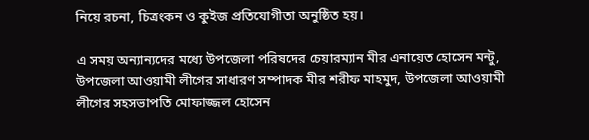নিয়ে রচনা, চিত্রংকন ও কুইজ প্রতিযোগীতা অনুষ্ঠিত হয়।

এ সময় অন্যান্যদের মধ্যে উপজেলা পরিষদের চেয়ারম্যান মীর এনায়েত হোসেন মন্টু, উপজেলা আওয়ামী লীগের সাধারণ সম্পাদক মীর শরীফ মাহমুদ, উপজেলা আওয়ামী লীগের সহসভাপতি মোফাজ্জল হোসেন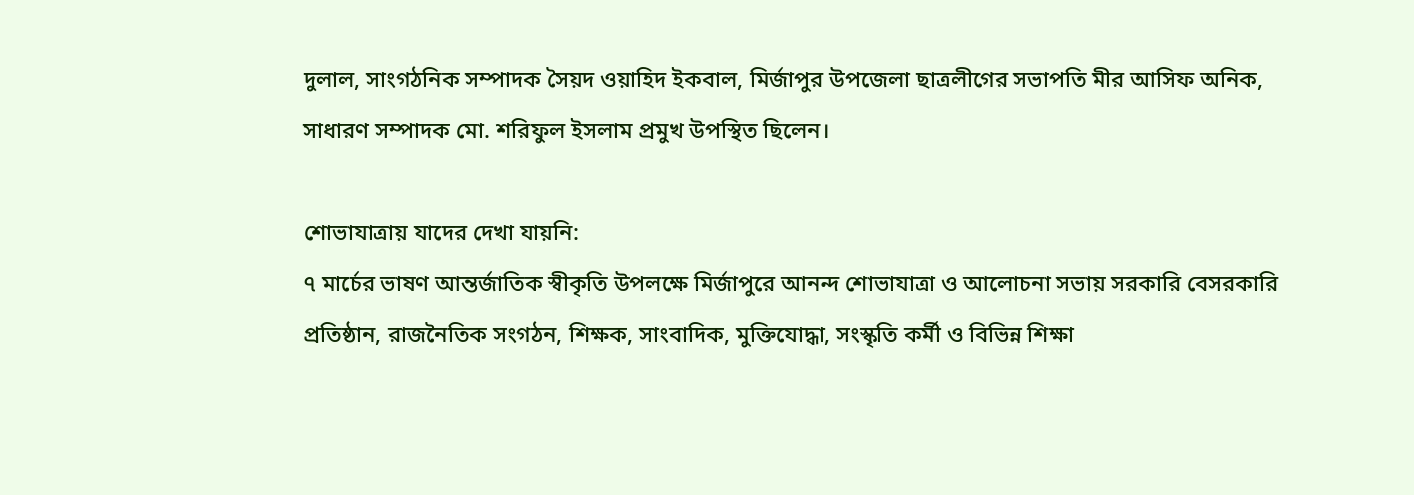দুলাল, সাংগঠনিক সম্পাদক সৈয়দ ওয়াহিদ ইকবাল, মির্জাপুর উপজেলা ছাত্রলীগের সভাপতি মীর আসিফ অনিক, সাধারণ সম্পাদক মো. শরিফুল ইসলাম প্রমুখ উপস্থিত ছিলেন।

শোভাযাত্রায় যাদের দেখা যায়নি:
৭ মার্চের ভাষণ আন্তর্জাতিক স্বীকৃতি উপলক্ষে মির্জাপুরে আনন্দ শোভাযাত্রা ও আলোচনা সভায় সরকারি বেসরকারি প্রতিষ্ঠান, রাজনৈতিক সংগঠন, শিক্ষক, সাংবাদিক, মুক্তিযোদ্ধা, সংস্কৃতি কর্মী ও বিভিন্ন শিক্ষা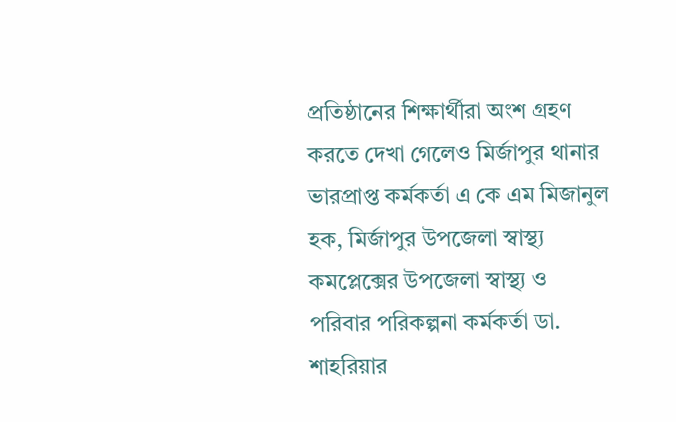প্রতিষ্ঠানের শিক্ষার্থীরা অংশ গ্রহণ করতে দেখা গেলেও মির্জাপুর থানার ভারপ্রাপ্ত কর্মকর্তা এ কে এম মিজানুল হক, মির্জাপুর উপজেলা স্বাস্থ্য কমপ্লেক্সের উপজেলা স্বাস্থ্য ও পরিবার পরিকল্পনা কর্মকর্তা ডা. শাহরিয়ার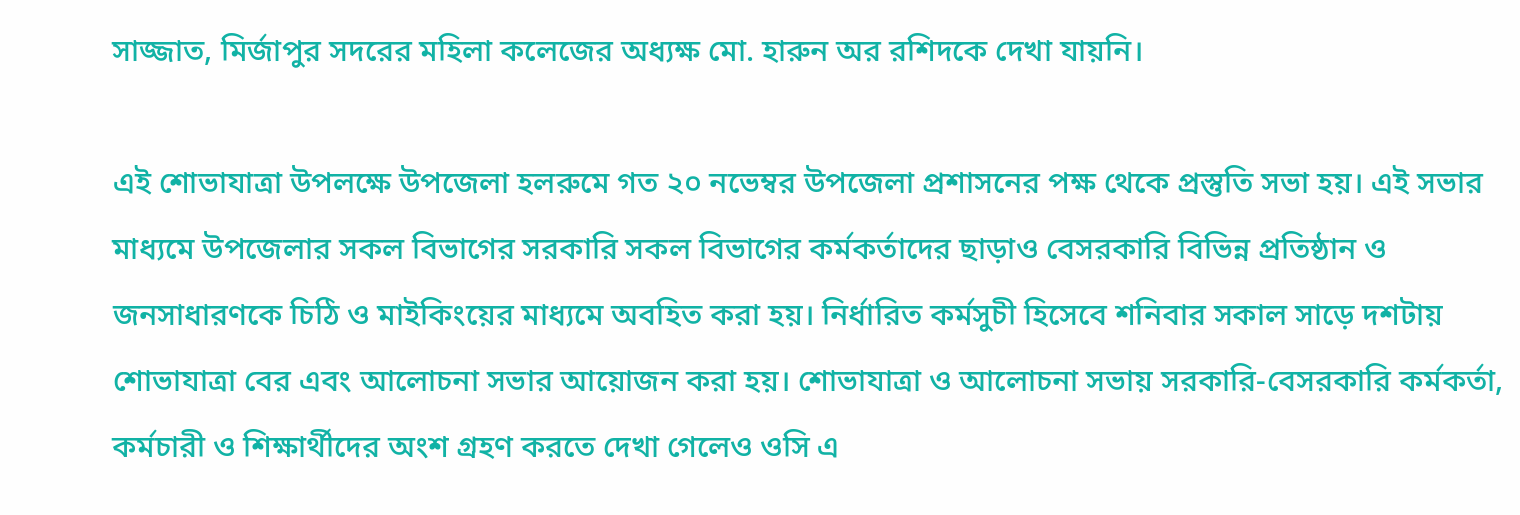সাজ্জাত, মির্জাপুর সদরের মহিলা কলেজের অধ্যক্ষ মো. হারুন অর রশিদকে দেখা যায়নি।

এই শোভাযাত্রা উপলক্ষে উপজেলা হলরুমে গত ২০ নভেম্বর উপজেলা প্রশাসনের পক্ষ থেকে প্রস্তুতি সভা হয়। এই সভার মাধ্যমে উপজেলার সকল বিভাগের সরকারি সকল বিভাগের কর্মকর্তাদের ছাড়াও বেসরকারি বিভিন্ন প্রতিষ্ঠান ও জনসাধারণকে চিঠি ও মাইকিংয়ের মাধ্যমে অবহিত করা হয়। নির্ধারিত কর্মসুচী হিসেবে শনিবার সকাল সাড়ে দশটায় শোভাযাত্রা বের এবং আলোচনা সভার আয়োজন করা হয়। শোভাযাত্রা ও আলোচনা সভায় সরকারি-বেসরকারি কর্মকর্তা, কর্মচারী ও শিক্ষার্থীদের অংশ গ্রহণ করতে দেখা গেলেও ওসি এ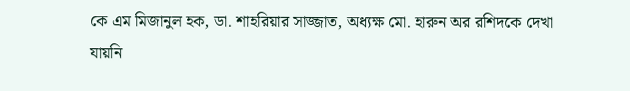কে এম মিজানুল হক, ডা. শাহরিয়ার সাজ্জাত, অধ্যক্ষ মো. হারুন অর রশিদকে দেখা যায়নি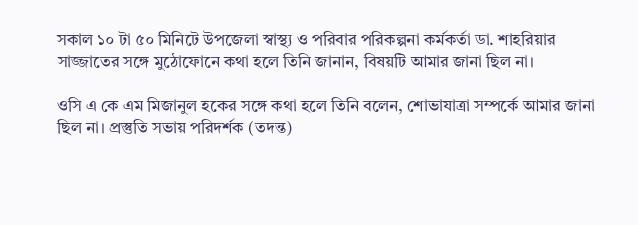সকাল ১০ টা ৫০ মিনিটে উপজেলা স্বাস্থ্য ও পরিবার পরিকল্পনা কর্মকর্তা ডা. শাহরিয়ার সাজ্জাতের সঙ্গে মুঠোফোনে কথা হলে তিনি জানান, বিষয়টি আমার জানা ছিল না।

ওসি এ কে এম মিজানুল হকের সঙ্গে কথা হলে তিনি বলেন, শোভাযাত্রা সম্পর্কে আমার জানা ছিল না। প্রস্তুতি সভায় পরিদর্শক (তদন্ত)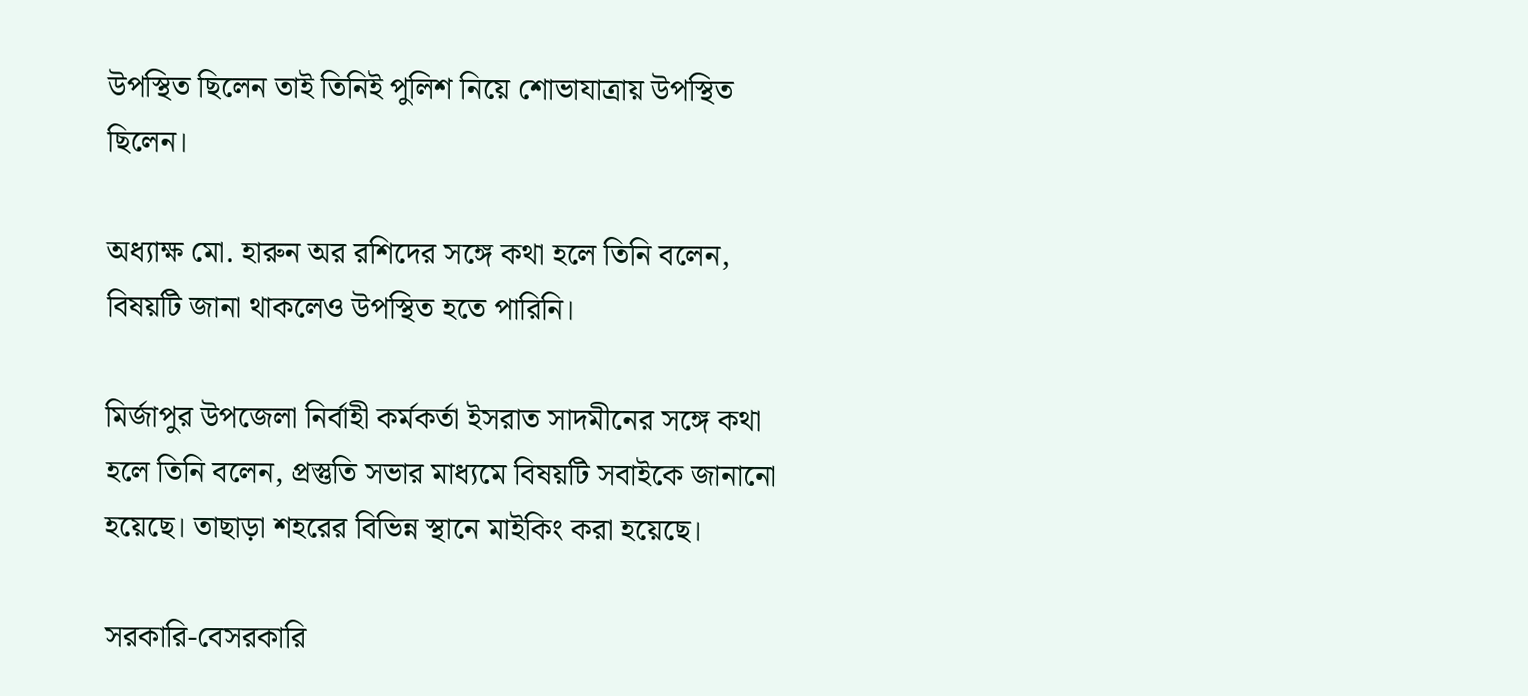উপস্থিত ছিলেন তাই তিনিই পুলিশ নিয়ে শোভাযাত্রায় উপস্থিত ছিলেন।

অধ্যাক্ষ মো. হারুন অর রশিদের সঙ্গে কথা হলে তিনি বলেন, বিষয়টি জানা থাকলেও উপস্থিত হতে পারিনি।

মির্জাপুর উপজেলা নির্বাহী কর্মকর্তা ইসরাত সাদমীনের সঙ্গে কথা হলে তিনি বলেন, প্রস্তুতি সভার মাধ্যমে বিষয়টি সবাইকে জানানো হয়েছে। তাছাড়া শহরের বিভিন্ন স্থানে মাইকিং করা হয়েছে।

সরকারি-বেসরকারি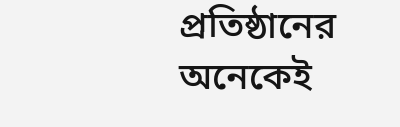প্রতিষ্ঠানের অনেকেই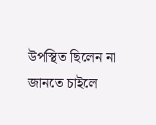উপস্থিত ছিলেন না জানতে চাইলে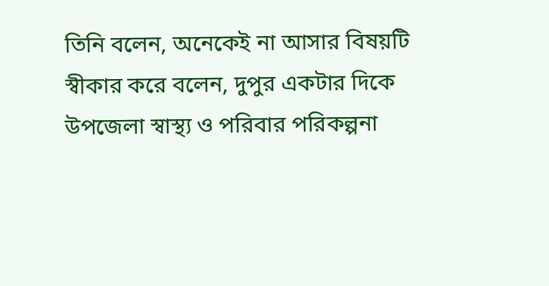তিনি বলেন, অনেকেই না আসার বিষয়টি স্বীকার করে বলেন, দুপুর একটার দিকে উপজেলা স্বাস্থ্য ও পরিবার পরিকল্পনা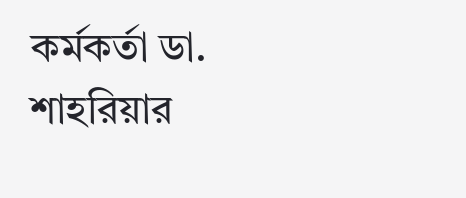কর্মকর্তা ডা. শাহরিয়ার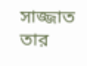সাজ্জাত তার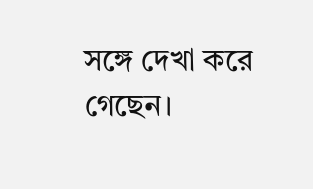সঙ্গে দেখা করে গেছেন।